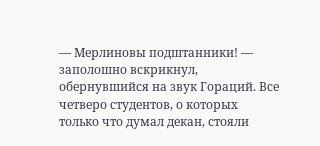― Мерлиновы подштанники! ― заполошно вскрикнул, обернувшийся на звук Гораций. Все четверо студентов, о которых только что думал декан, стояли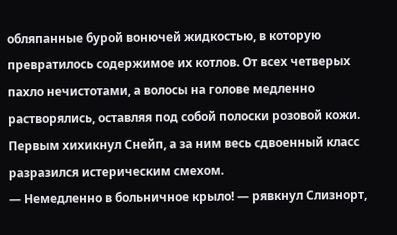обляпанные бурой вонючей жидкостью, в которую превратилось содержимое их котлов. От всех четверых пахло нечистотами, а волосы на голове медленно растворялись, оставляя под собой полоски розовой кожи. Первым хихикнул Снейп, а за ним весь сдвоенный класс разразился истерическим смехом.
― Немедленно в больничное крыло! ― рявкнул Слизнорт,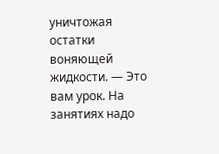уничтожая остатки воняющей жидкости. ― Это вам урок. На занятиях надо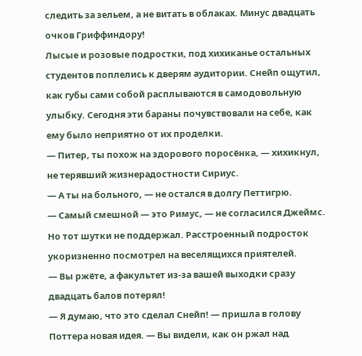следить за зельем, а не витать в облаках. Минус двадцать очков Гриффиндору!
Лысые и розовые подростки, под хихиканье остальных студентов поплелись к дверям аудитории. Снейп ощутил, как губы сами собой расплываются в самодовольную улыбку. Сегодня эти бараны почувствовали на себе, как ему было неприятно от их проделки.
― Питер, ты похож на здорового поросёнка, ― хихикнул, не терявший жизнерадостности Сириус.
― А ты на больного, ― не остался в долгу Петтигрю.
― Самый смешной ― это Римус, ― не согласился Джеймс.
Но тот шутки не поддержал. Расстроенный подросток укоризненно посмотрел на веселящихся приятелей.
― Вы ржёте, а факультет из-за вашей выходки сразу двадцать балов потерял!
― Я думаю, что это сделал Снейп! ― пришла в голову Поттера новая идея. ― Вы видели, как он ржал над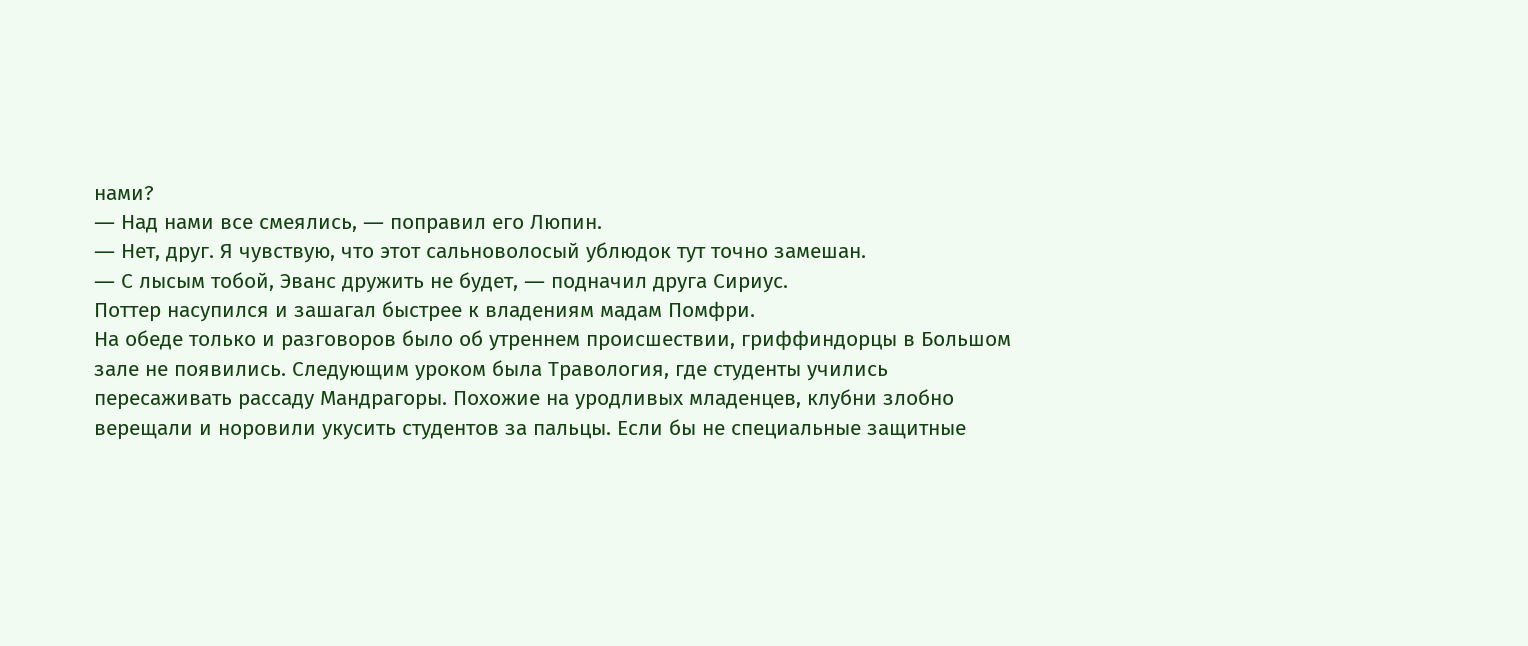нами?
― Над нами все смеялись, ― поправил его Люпин.
― Нет, друг. Я чувствую, что этот сальноволосый ублюдок тут точно замешан.
― С лысым тобой, Эванс дружить не будет, ― подначил друга Сириус.
Поттер насупился и зашагал быстрее к владениям мадам Помфри.
На обеде только и разговоров было об утреннем происшествии, гриффиндорцы в Большом зале не появились. Следующим уроком была Травология, где студенты учились пересаживать рассаду Мандрагоры. Похожие на уродливых младенцев, клубни злобно верещали и норовили укусить студентов за пальцы. Если бы не специальные защитные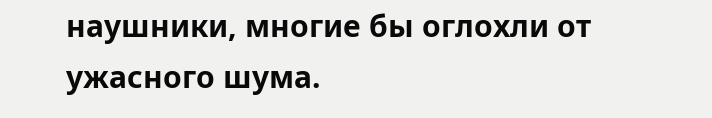наушники, многие бы оглохли от ужасного шума.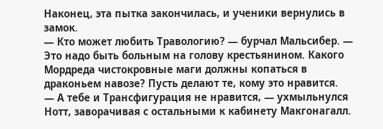Наконец, эта пытка закончилась, и ученики вернулись в замок.
― Кто может любить Травологию? ― бурчал Мальсибер. ― Это надо быть больным на голову крестьянином. Какого Мордреда чистокровные маги должны копаться в драконьем навозе? Пусть делают те, кому это нравится.
― А тебе и Трансфигурация не нравится, ― ухмыльнулся Нотт, заворачивая с остальными к кабинету Макгонагалл.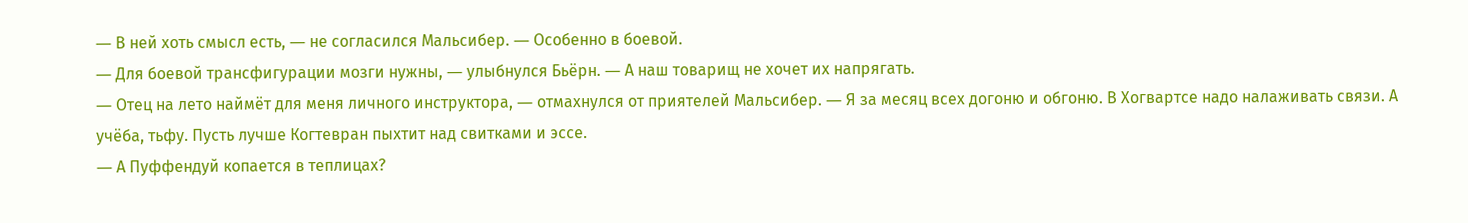― В ней хоть смысл есть, ― не согласился Мальсибер. ― Особенно в боевой.
― Для боевой трансфигурации мозги нужны, ― улыбнулся Бьёрн. ― А наш товарищ не хочет их напрягать.
― Отец на лето наймёт для меня личного инструктора, ― отмахнулся от приятелей Мальсибер. ― Я за месяц всех догоню и обгоню. В Хогвартсе надо налаживать связи. А учёба, тьфу. Пусть лучше Когтевран пыхтит над свитками и эссе.
― А Пуффендуй копается в теплицах?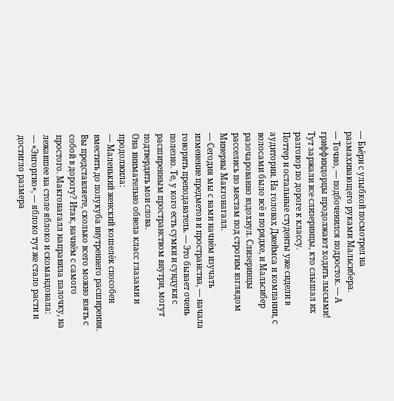― Бьёрн с улыбкой посмотрел на размахивающего руками Мальсибера.
― Точно, ― подбоченился подросток. ― А гриффиндорцы продолжают ходить лысыми!
Тут заржали все слизеринцы, кто слышал их разговор по дороге к классу.
Поттер и остальные студенты уже сидели в аудитории. На головах Джеймса и компании, с волосами было всё в порядке, и Мальсибер разочарованно вздохнул. Слизеринцы расселись по местам под строгим взглядом Минервы Макгонагалл.
― Сегодня мы с вами начнём изучать изменение предметов и пространства, ― начала говорить преподаватель. ― Это бывает очень полезно. Те, у кого есть сумки и сундуки с расширенным пространством внутри, могут подтвердить мои слова.
Она внимательно обвела класс глазами и продолжила:
― Маленький женский кошелёк способен вместить до полукуба внутреннего расширения. Вы представляете, сколько всего можно взять с собой в дорогу? Итак, начнём с самого простого. Макгонагалл направила палочку, на лежавшее на столе яблоко и скомандовала:
― «Энгоргио», ― яблоко тут же стало расти и достигло размера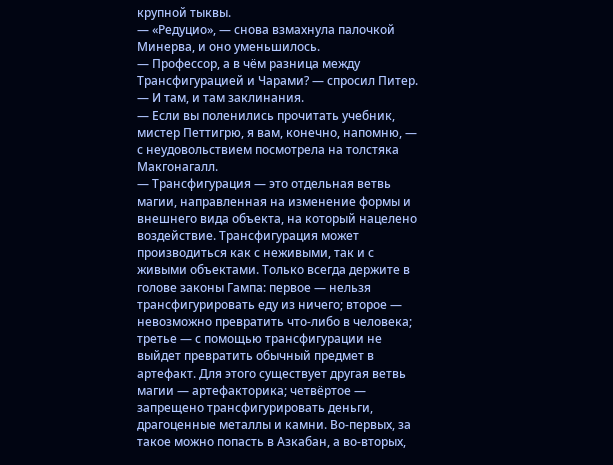крупной тыквы.
― «Редуцио», ― снова взмахнула палочкой Минерва, и оно уменьшилось.
― Профессор, а в чём разница между Трансфигурацией и Чарами? ― спросил Питер. ― И там, и там заклинания.
― Если вы поленились прочитать учебник, мистер Петтигрю, я вам, конечно, напомню, ― с неудовольствием посмотрела на толстяка Макгонагалл.
― Трансфигурация ― это отдельная ветвь магии, направленная на изменение формы и внешнего вида объекта, на который нацелено воздействие. Трансфигурация может производиться как с неживыми, так и с живыми объектами. Только всегда держите в голове законы Гампа: первое ― нельзя трансфигурировать еду из ничего; второе ― невозможно превратить что-либо в человека; третье ― с помощью трансфигурации не выйдет превратить обычный предмет в артефакт. Для этого существует другая ветвь магии ― артефакторика; четвёртое ― запрещено трансфигурировать деньги, драгоценные металлы и камни. Во-первых, за такое можно попасть в Азкабан, а во-вторых,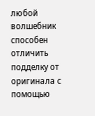любой волшебник способен отличить подделку от оригинала с помощью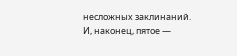несложных заклинаний. И, наконец, пятое ―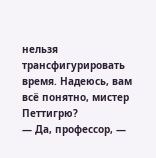нельзя трансфигурировать время. Надеюсь, вам всё понятно, мистер Петтигрю?
― Да, профессор, ―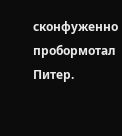сконфуженно пробормотал Питер.